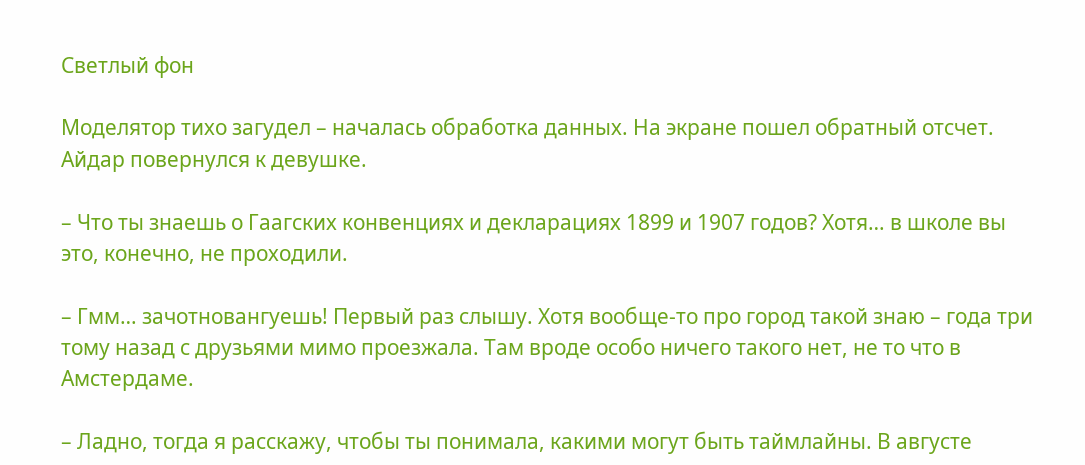Светлый фон

Моделятор тихо загудел – началась обработка данных. На экране пошел обратный отсчет. Айдар повернулся к девушке.

– Что ты знаешь о Гаагских конвенциях и декларациях 1899 и 1907 годов? Хотя… в школе вы это, конечно, не проходили.

– Гмм… зачотновангуешь! Первый раз слышу. Хотя вообще-то про город такой знаю – года три тому назад с друзьями мимо проезжала. Там вроде особо ничего такого нет, не то что в Амстердаме.

– Ладно, тогда я расскажу, чтобы ты понимала, какими могут быть таймлайны. В августе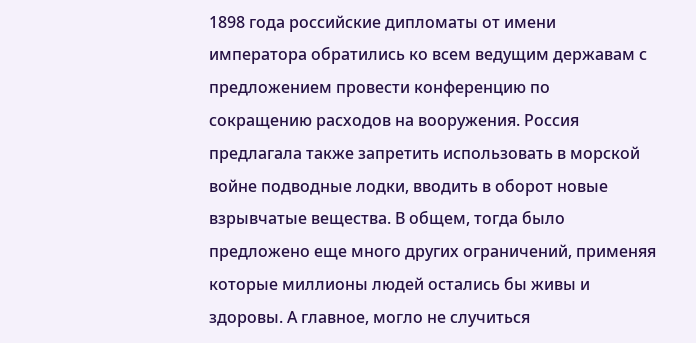1898 года российские дипломаты от имени императора обратились ко всем ведущим державам с предложением провести конференцию по сокращению расходов на вооружения. Россия предлагала также запретить использовать в морской войне подводные лодки, вводить в оборот новые взрывчатые вещества. В общем, тогда было предложено еще много других ограничений, применяя которые миллионы людей остались бы живы и здоровы. А главное, могло не случиться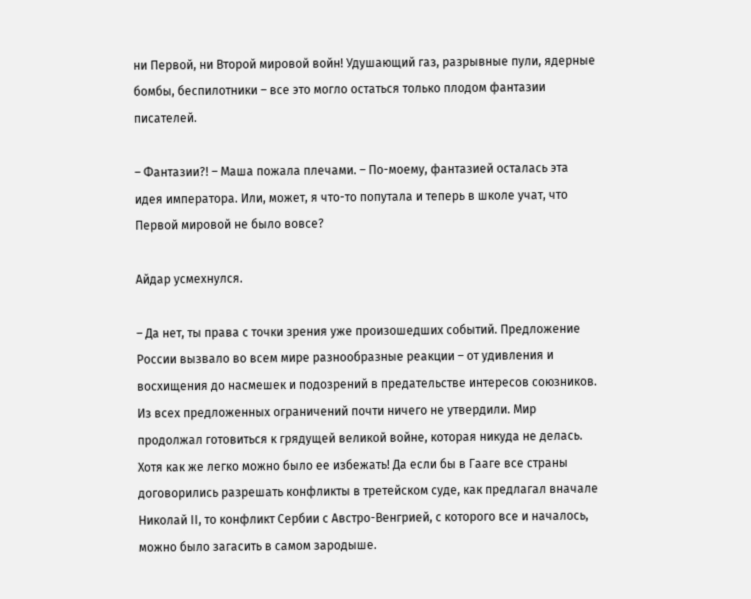ни Первой, ни Второй мировой войн! Удушающий газ, разрывные пули, ядерные бомбы, беспилотники – все это могло остаться только плодом фантазии писателей.

– Фантазии?! – Маша пожала плечами. – По-моему, фантазией осталась эта идея императора. Или, может, я что-то попутала и теперь в школе учат, что Первой мировой не было вовсе?

Айдар усмехнулся.

– Да нет, ты права с точки зрения уже произошедших событий. Предложение России вызвало во всем мире разнообразные реакции – от удивления и восхищения до насмешек и подозрений в предательстве интересов союзников. Из всех предложенных ограничений почти ничего не утвердили. Мир продолжал готовиться к грядущей великой войне, которая никуда не делась. Хотя как же легко можно было ее избежать! Да если бы в Гааге все страны договорились разрешать конфликты в третейском суде, как предлагал вначале Николай II, то конфликт Сербии с Австро-Венгрией, с которого все и началось, можно было загасить в самом зародыше.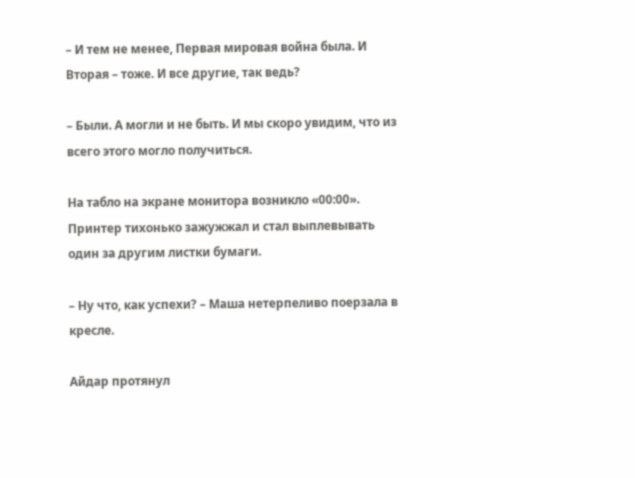– И тем не менее, Первая мировая война была. И Вторая – тоже. И все другие, так ведь?

– Были. А могли и не быть. И мы скоро увидим, что из всего этого могло получиться.

На табло на экране монитора возникло «00:00». Принтер тихонько зажужжал и стал выплевывать один за другим листки бумаги.

– Ну что, как успехи? – Маша нетерпеливо поерзала в кресле.

Айдар протянул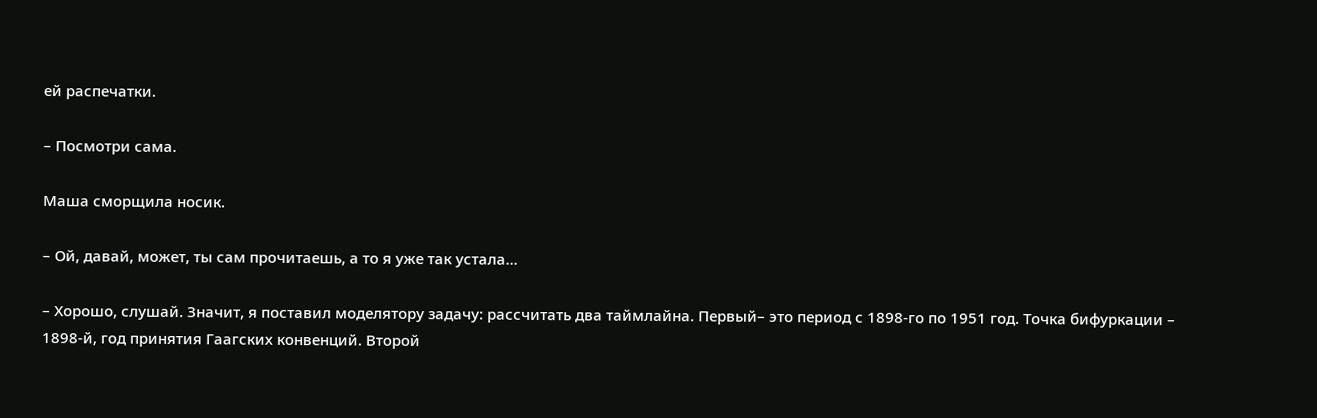ей распечатки.

– Посмотри сама.

Маша сморщила носик.

– Ой, давай, может, ты сам прочитаешь, а то я уже так устала…

– Хорошо, слушай. Значит, я поставил моделятору задачу: рассчитать два таймлайна. Первый– это период с 1898-го по 1951 год. Точка бифуркации – 1898-й, год принятия Гаагских конвенций. Второй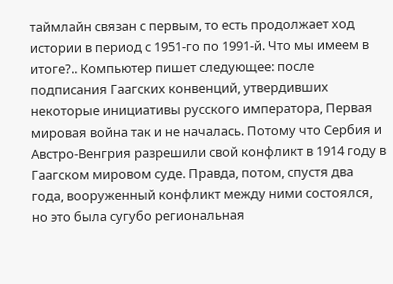таймлайн связан с первым, то есть продолжает ход истории в период с 1951-го по 1991-й. Что мы имеем в итоге?.. Компьютер пишет следующее: после подписания Гаагских конвенций, утвердивших некоторые инициативы русского императора, Первая мировая война так и не началась. Потому что Сербия и Австро-Венгрия разрешили свой конфликт в 1914 году в Гаагском мировом суде. Правда, потом, спустя два года, вооруженный конфликт между ними состоялся, но это была сугубо региональная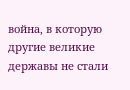война, в которую другие великие державы не стали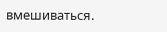вмешиваться.